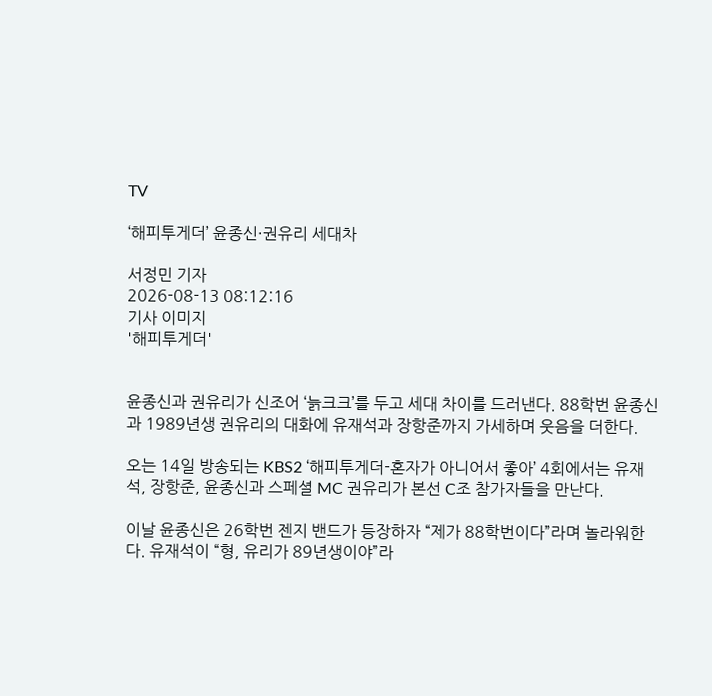TV

‘해피투게더’ 윤종신·권유리 세대차

서정민 기자
2026-08-13 08:12:16
기사 이미지
'해피투게더'


윤종신과 권유리가 신조어 ‘늙크크’를 두고 세대 차이를 드러낸다. 88학번 윤종신과 1989년생 권유리의 대화에 유재석과 장항준까지 가세하며 웃음을 더한다.

오는 14일 방송되는 KBS2 ‘해피투게더-혼자가 아니어서 좋아’ 4회에서는 유재석, 장항준, 윤종신과 스페셜 MC 권유리가 본선 C조 참가자들을 만난다.

이날 윤종신은 26학번 젠지 밴드가 등장하자 “제가 88학번이다”라며 놀라워한다. 유재석이 “형, 유리가 89년생이야”라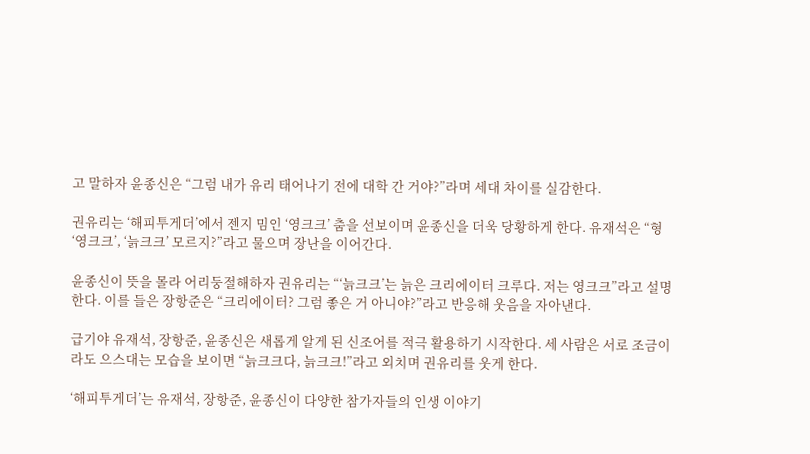고 말하자 윤종신은 “그럼 내가 유리 태어나기 전에 대학 간 거야?”라며 세대 차이를 실감한다.

권유리는 ‘해피투게더’에서 젠지 밈인 ‘영크크’ 춤을 선보이며 윤종신을 더욱 당황하게 한다. 유재석은 “형 ‘영크크’, ‘늙크크’ 모르지?”라고 물으며 장난을 이어간다.

윤종신이 뜻을 몰라 어리둥절해하자 권유리는 “‘늙크크’는 늙은 크리에이터 크루다. 저는 영크크”라고 설명한다. 이를 들은 장항준은 “크리에이터? 그럼 좋은 거 아니야?”라고 반응해 웃음을 자아낸다.

급기야 유재석, 장항준, 윤종신은 새롭게 알게 된 신조어를 적극 활용하기 시작한다. 세 사람은 서로 조금이라도 으스대는 모습을 보이면 “늙크크다, 늙크크!”라고 외치며 권유리를 웃게 한다.

‘해피투게더’는 유재석, 장항준, 윤종신이 다양한 참가자들의 인생 이야기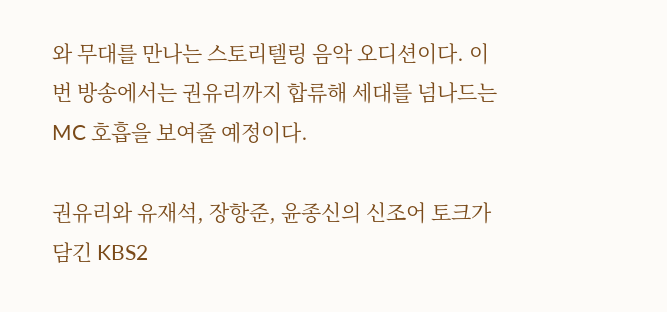와 무대를 만나는 스토리텔링 음악 오디션이다. 이번 방송에서는 권유리까지 합류해 세대를 넘나드는 MC 호흡을 보여줄 예정이다.

권유리와 유재석, 장항준, 윤종신의 신조어 토크가 담긴 KBS2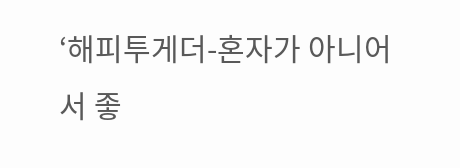‘해피투게더-혼자가 아니어서 좋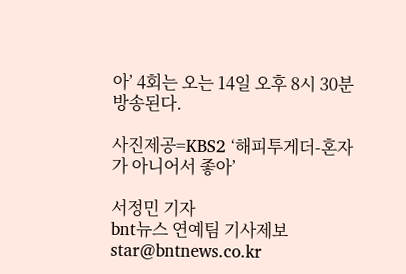아’ 4회는 오는 14일 오후 8시 30분 방송된다.

사진제공=KBS2 ‘해피투게더-혼자가 아니어서 좋아’

서정민 기자
bnt뉴스 연예팀 기사제보 star@bntnews.co.kr